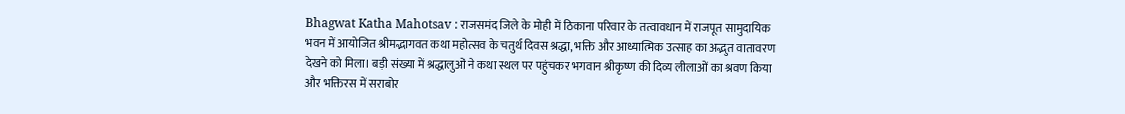Bhagwat Katha Mahotsav : राजसमंद जिले के मोही में ठिकाना परिवार के तत्वावधान में राजपूत सामुदायिक भवन में आयोजित श्रीमद्भागवत कथा महोत्सव के चतुर्थ दिवस श्रद्धा, भक्ति और आध्यात्मिक उत्साह का अद्भुत वातावरण देखने को मिला। बड़ी संख्या में श्रद्धालुओं ने कथा स्थल पर पहुंचकर भगवान श्रीकृष्ण की दिव्य लीलाओं का श्रवण किया और भक्तिरस में सराबोर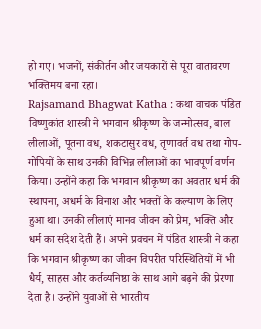हो गए। भजनों, संकीर्तन और जयकारों से पूरा वातावरण भक्तिमय बना रहा।
Rajsamand Bhagwat Katha : कथा वाचक पंडित विष्णुकांत शास्त्री ने भगवान श्रीकृष्ण के जन्मोत्सव, बाल लीलाओं, पूतना वध, शकटासुर वध, तृणावर्त वध तथा गोप-गोपियों के साथ उनकी विभिन्न लीलाओं का भावपूर्ण वर्णन किया। उन्होंने कहा कि भगवान श्रीकृष्ण का अवतार धर्म की स्थापना, अधर्म के विनाश और भक्तों के कल्याण के लिए हुआ था। उनकी लीलाएं मानव जीवन को प्रेम, भक्ति और धर्म का संदेश देती हैं। अपने प्रवचन में पंडित शास्त्री ने कहा कि भगवान श्रीकृष्ण का जीवन विपरीत परिस्थितियों में भी धैर्य, साहस और कर्तव्यनिष्ठा के साथ आगे बढ़ने की प्रेरणा देता है। उन्होंने युवाओं से भारतीय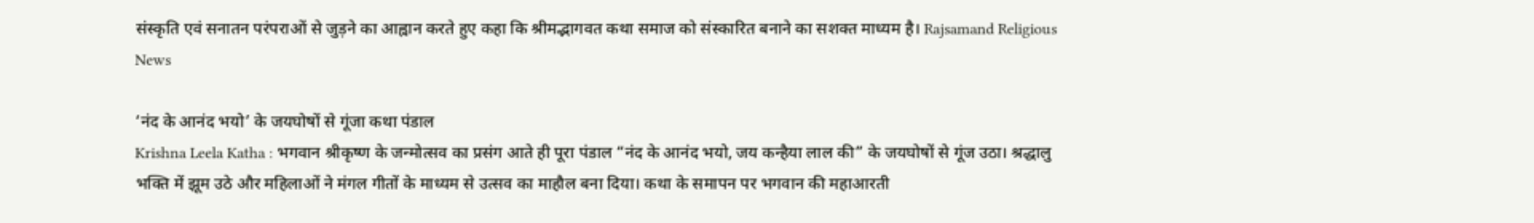संस्कृति एवं सनातन परंपराओं से जुड़ने का आह्वान करते हुए कहा कि श्रीमद्भागवत कथा समाज को संस्कारित बनाने का सशक्त माध्यम है। Rajsamand Religious News

‘नंद के आनंद भयो’ के जयघोषों से गूंजा कथा पंडाल
Krishna Leela Katha : भगवान श्रीकृष्ण के जन्मोत्सव का प्रसंग आते ही पूरा पंडाल “नंद के आनंद भयो, जय कन्हैया लाल की” के जयघोषों से गूंज उठा। श्रद्धालु भक्ति में झूम उठे और महिलाओं ने मंगल गीतों के माध्यम से उत्सव का माहौल बना दिया। कथा के समापन पर भगवान की महाआरती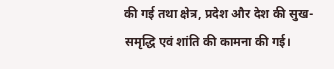की गई तथा क्षेत्र, प्रदेश और देश की सुख-समृद्धि एवं शांति की कामना की गई।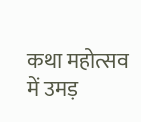कथा महोत्सव में उमड़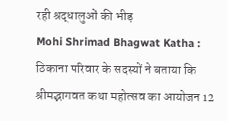रही श्रद्धालुओं की भीड़
Mohi Shrimad Bhagwat Katha : ठिकाना परिवार के सदस्यों ने बताया कि श्रीमद्भागवत कथा महोत्सव का आयोजन 12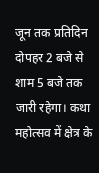जून तक प्रतिदिन दोपहर 2 बजे से शाम 5 बजे तक जारी रहेगा। कथा महोत्सव में क्षेत्र के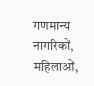गणमान्य नागरिकों, महिलाओं,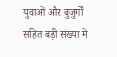युवाओं और बुजुर्गों सहित बड़ी संख्या में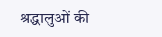श्रद्धालुओं की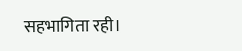सहभागिता रही।